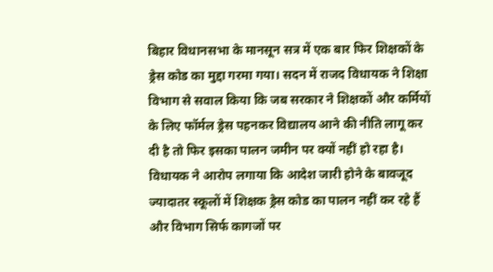बिहार विधानसभा के मानसून सत्र में एक बार फिर शिक्षकों के ड्रेस कोड का मुद्दा गरमा गया। सदन में राजद विधायक ने शिक्षा विभाग से सवाल किया कि जब सरकार ने शिक्षकों और कर्मियों के लिए फॉर्मल ड्रेस पहनकर विद्यालय आने की नीति लागू कर दी है तो फिर इसका पालन जमीन पर क्यों नहीं हो रहा है। विधायक ने आरोप लगाया कि आदेश जारी होने के बावजूद ज्यादातर स्कूलों में शिक्षक ड्रेस कोड का पालन नहीं कर रहे हैं और विभाग सिर्फ कागजों पर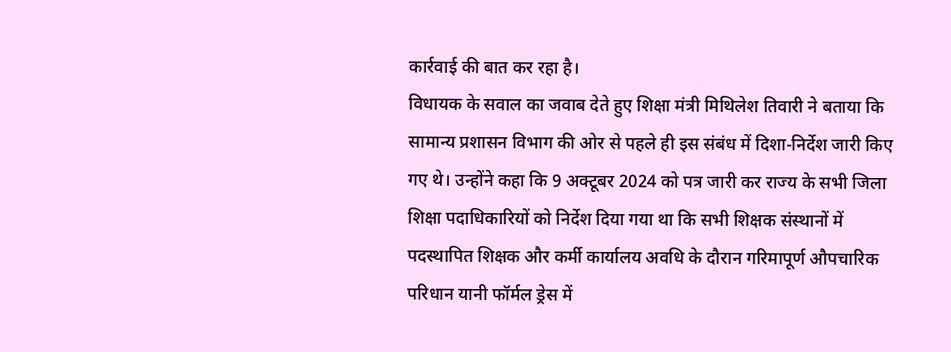कार्रवाई की बात कर रहा है।
विधायक के सवाल का जवाब देते हुए शिक्षा मंत्री मिथिलेश तिवारी ने बताया कि सामान्य प्रशासन विभाग की ओर से पहले ही इस संबंध में दिशा-निर्देश जारी किए गए थे। उन्होंने कहा कि 9 अक्टूबर 2024 को पत्र जारी कर राज्य के सभी जिला शिक्षा पदाधिकारियों को निर्देश दिया गया था कि सभी शिक्षक संस्थानों में पदस्थापित शिक्षक और कर्मी कार्यालय अवधि के दौरान गरिमापूर्ण औपचारिक परिधान यानी फॉर्मल ड्रेस में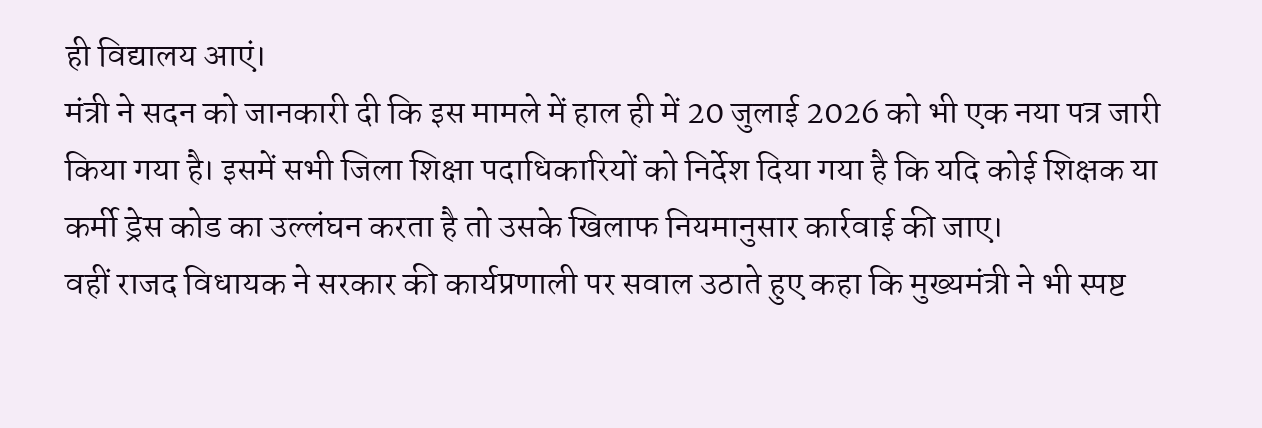ही विद्यालय आएं।
मंत्री ने सदन को जानकारी दी कि इस मामले में हाल ही में 20 जुलाई 2026 को भी एक नया पत्र जारी किया गया है। इसमें सभी जिला शिक्षा पदाधिकारियों को निर्देश दिया गया है कि यदि कोई शिक्षक या कर्मी ड्रेस कोड का उल्लंघन करता है तो उसके खिलाफ नियमानुसार कार्रवाई की जाए।
वहीं राजद विधायक ने सरकार की कार्यप्रणाली पर सवाल उठाते हुए कहा कि मुख्यमंत्री ने भी स्पष्ट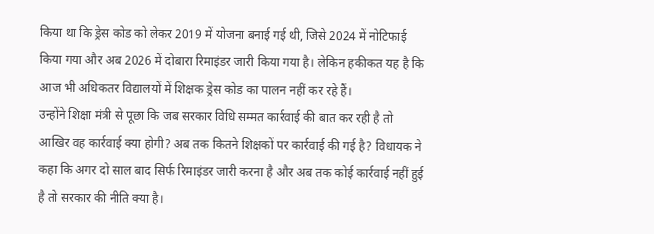किया था कि ड्रेस कोड को लेकर 2019 में योजना बनाई गई थी, जिसे 2024 में नोटिफाई किया गया और अब 2026 में दोबारा रिमाइंडर जारी किया गया है। लेकिन हकीकत यह है कि आज भी अधिकतर विद्यालयों में शिक्षक ड्रेस कोड का पालन नहीं कर रहे हैं।
उन्होंने शिक्षा मंत्री से पूछा कि जब सरकार विधि सम्मत कार्रवाई की बात कर रही है तो आखिर वह कार्रवाई क्या होगी? अब तक कितने शिक्षकों पर कार्रवाई की गई है? विधायक ने कहा कि अगर दो साल बाद सिर्फ रिमाइंडर जारी करना है और अब तक कोई कार्रवाई नहीं हुई है तो सरकार की नीति क्या है।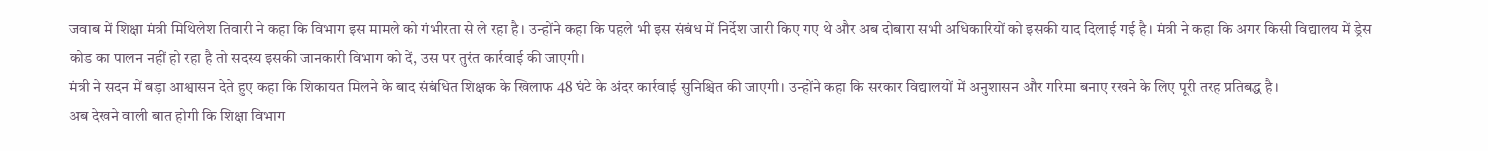जवाब में शिक्षा मंत्री मिथिलेश तिवारी ने कहा कि विभाग इस मामले को गंभीरता से ले रहा है। उन्होंने कहा कि पहले भी इस संबंध में निर्देश जारी किए गए थे और अब दोबारा सभी अधिकारियों को इसकी याद दिलाई गई है। मंत्री ने कहा कि अगर किसी विद्यालय में ड्रेस कोड का पालन नहीं हो रहा है तो सदस्य इसकी जानकारी विभाग को दें, उस पर तुरंत कार्रवाई की जाएगी।
मंत्री ने सदन में बड़ा आश्वासन देते हुए कहा कि शिकायत मिलने के बाद संबंधित शिक्षक के खिलाफ 48 घंटे के अंदर कार्रवाई सुनिश्चित की जाएगी। उन्होंने कहा कि सरकार विद्यालयों में अनुशासन और गरिमा बनाए रखने के लिए पूरी तरह प्रतिबद्ध है।
अब देखने वाली बात होगी कि शिक्षा विभाग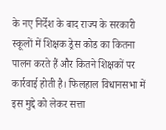के नए निर्देश के बाद राज्य के सरकारी स्कूलों में शिक्षक ड्रेस कोड का कितना पालन करते हैं और कितने शिक्षकों पर कार्रवाई होती है। फिलहाल विधानसभा में इस मुद्दे को लेकर सत्ता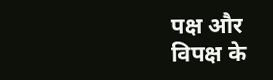पक्ष और विपक्ष के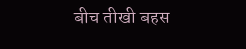बीच तीखी बहस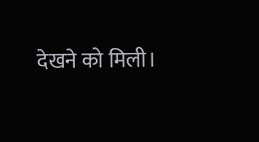देखने को मिली।